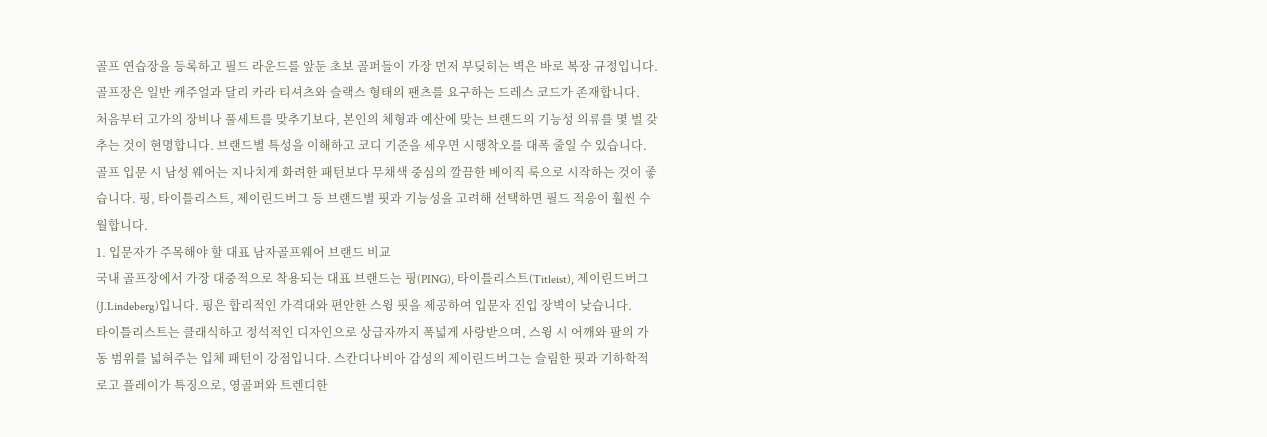골프 연습장을 등록하고 필드 라운드를 앞둔 초보 골퍼들이 가장 먼저 부딪히는 벽은 바로 복장 규정입니다. 골프장은 일반 캐주얼과 달리 카라 티셔츠와 슬랙스 형태의 팬츠를 요구하는 드레스 코드가 존재합니다.
처음부터 고가의 장비나 풀세트를 맞추기보다, 본인의 체형과 예산에 맞는 브랜드의 기능성 의류를 몇 벌 갖추는 것이 현명합니다. 브랜드별 특성을 이해하고 코디 기준을 세우면 시행착오를 대폭 줄일 수 있습니다.
골프 입문 시 남성 웨어는 지나치게 화려한 패턴보다 무채색 중심의 깔끔한 베이직 룩으로 시작하는 것이 좋습니다. 핑, 타이틀리스트, 제이린드버그 등 브랜드별 핏과 기능성을 고려해 선택하면 필드 적응이 훨씬 수월합니다.
1. 입문자가 주목해야 할 대표 남자골프웨어 브랜드 비교
국내 골프장에서 가장 대중적으로 착용되는 대표 브랜드는 핑(PING), 타이틀리스트(Titleist), 제이린드버그(J.Lindeberg)입니다. 핑은 합리적인 가격대와 편안한 스윙 핏을 제공하여 입문자 진입 장벽이 낮습니다.
타이틀리스트는 클래식하고 정석적인 디자인으로 상급자까지 폭넓게 사랑받으며, 스윙 시 어깨와 팔의 가동 범위를 넓혀주는 입체 패턴이 강점입니다. 스칸디나비아 감성의 제이린드버그는 슬림한 핏과 기하학적 로고 플레이가 특징으로, 영골퍼와 트렌디한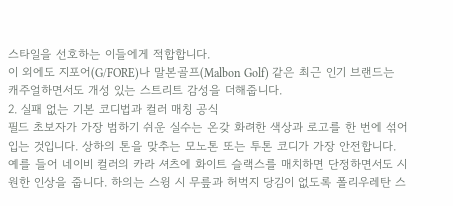스타일을 선호하는 이들에게 적합합니다.
이 외에도 지포어(G/FORE)나 말본골프(Malbon Golf) 같은 최근 인기 브랜드는 캐주얼하면서도 개성 있는 스트리트 감성을 더해줍니다.
2. 실패 없는 기본 코디법과 컬러 매칭 공식
필드 초보자가 가장 범하기 쉬운 실수는 온갖 화려한 색상과 로고를 한 번에 섞어 입는 것입니다. 상하의 톤을 맞추는 모노톤 또는 투톤 코디가 가장 안전합니다.
예를 들어 네이비 컬러의 카라 셔츠에 화이트 슬랙스를 매치하면 단정하면서도 시원한 인상을 줍니다. 하의는 스윙 시 무릎과 허벅지 당김이 없도록 폴리우레탄 스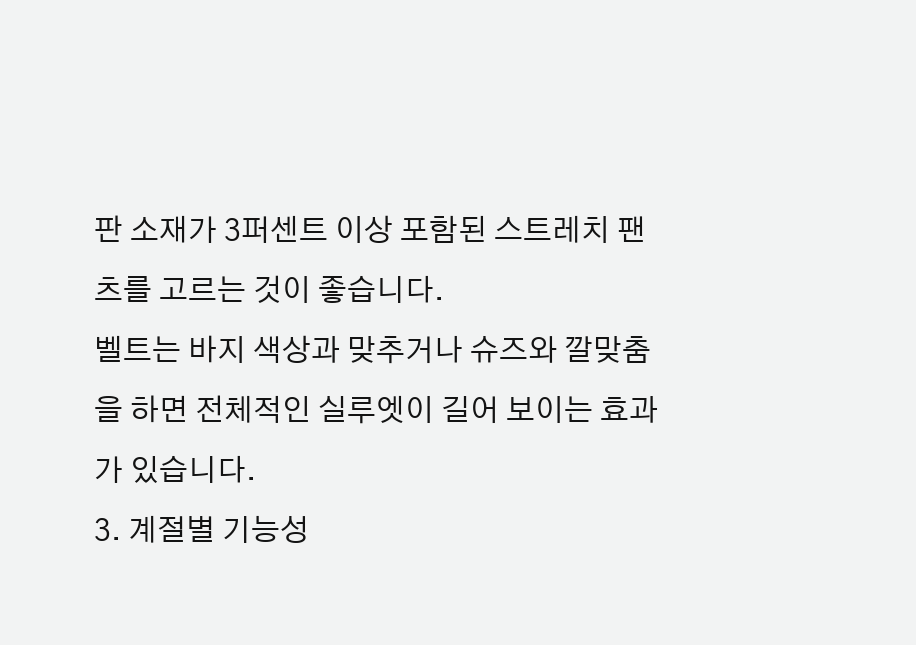판 소재가 3퍼센트 이상 포함된 스트레치 팬츠를 고르는 것이 좋습니다.
벨트는 바지 색상과 맞추거나 슈즈와 깔맞춤을 하면 전체적인 실루엣이 길어 보이는 효과가 있습니다.
3. 계절별 기능성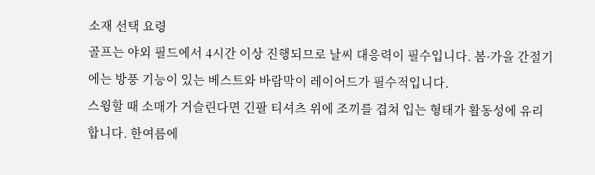소재 선택 요령
골프는 야외 필드에서 4시간 이상 진행되므로 날씨 대응력이 필수입니다. 봄·가을 간절기에는 방풍 기능이 있는 베스트와 바람막이 레이어드가 필수적입니다.
스윙할 때 소매가 거슬린다면 긴팔 티셔츠 위에 조끼를 겹쳐 입는 형태가 활동성에 유리합니다. 한여름에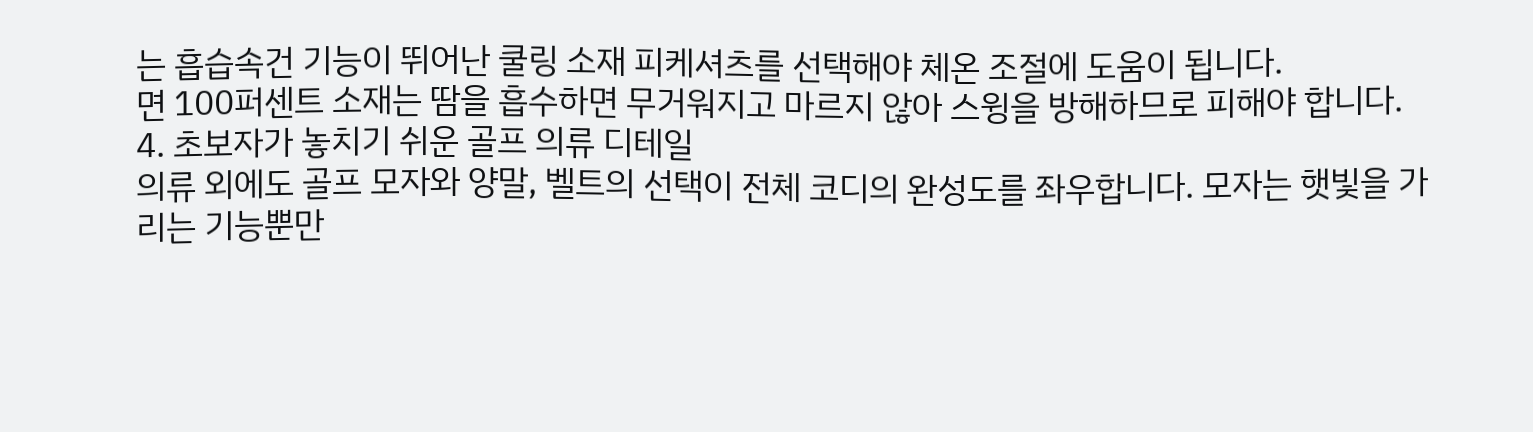는 흡습속건 기능이 뛰어난 쿨링 소재 피케셔츠를 선택해야 체온 조절에 도움이 됩니다.
면 100퍼센트 소재는 땀을 흡수하면 무거워지고 마르지 않아 스윙을 방해하므로 피해야 합니다.
4. 초보자가 놓치기 쉬운 골프 의류 디테일
의류 외에도 골프 모자와 양말, 벨트의 선택이 전체 코디의 완성도를 좌우합니다. 모자는 햇빛을 가리는 기능뿐만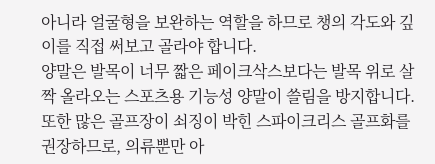아니라 얼굴형을 보완하는 역할을 하므로 챙의 각도와 깊이를 직접 써보고 골라야 합니다.
양말은 발목이 너무 짧은 페이크삭스보다는 발목 위로 살짝 올라오는 스포츠용 기능성 양말이 쓸림을 방지합니다. 또한 많은 골프장이 쇠징이 박힌 스파이크리스 골프화를 권장하므로, 의류뿐만 아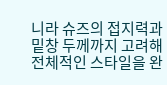니라 슈즈의 접지력과 밑창 두께까지 고려해 전체적인 스타일을 완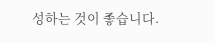성하는 것이 좋습니다.